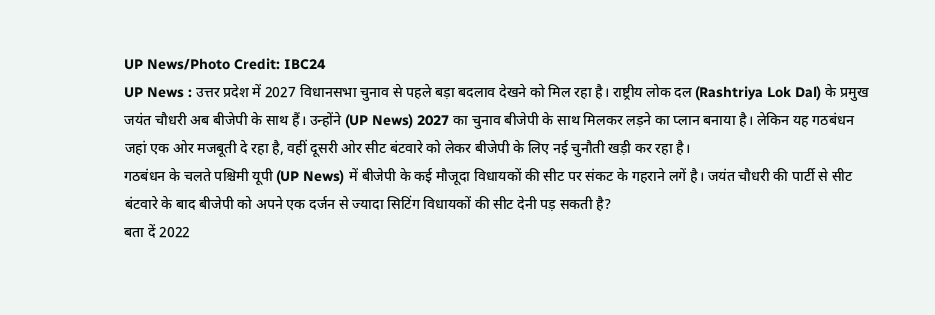UP News/Photo Credit: IBC24
UP News : उत्तर प्रदेश में 2027 विधानसभा चुनाव से पहले बड़ा बदलाव देखने को मिल रहा है। राष्ट्रीय लोक दल (Rashtriya Lok Dal) के प्रमुख जयंत चौधरी अब बीजेपी के साथ हैं। उन्होंने (UP News) 2027 का चुनाव बीजेपी के साथ मिलकर लड़ने का प्लान बनाया है। लेकिन यह गठबंधन जहां एक ओर मजबूती दे रहा है, वहीं दूसरी ओर सीट बंटवारे को लेकर बीजेपी के लिए नई चुनौती खड़ी कर रहा है।
गठबंधन के चलते पश्चिमी यूपी (UP News) में बीजेपी के कई मौजूदा विधायकों की सीट पर संकट के गहराने लगें है। जयंत चौधरी की पार्टी से सीट बंटवारे के बाद बीजेपी को अपने एक दर्जन से ज्यादा सिटिंग विधायकों की सीट देनी पड़ सकती है?
बता दें 2022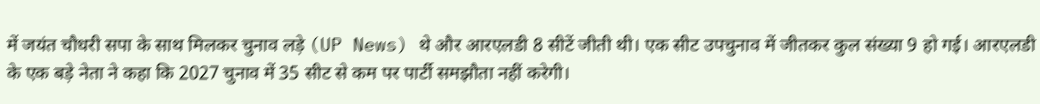में जयंत चौधरी सपा के साथ मिलकर चुनाव लड़े (UP News) थे और आरएलडी 8 सीटें जीती थी। एक सीट उपचुनाव में जीतकर कुल संख्या 9 हो गई। आरएलडी के एक बड़े नेता ने कहा कि 2027 चुनाव में 35 सीट से कम पर पार्टी समझौता नहीं करेगी।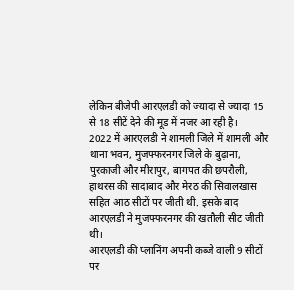लेकिन बीजेपी आरएलडी को ज्यादा से ज्यादा 15 से 18 सीटें देने की मूड में नजर आ रही है।
2022 में आरएलडी ने शामली जिले में शामली और थाना भवन, मुजफ्फरनगर जिले के बुढ़ाना, पुरकाजी और मीरापुर, बागपत की छपरौली, हाथरस की सादाबाद और मेरठ की सिवालखास सहित आठ सीटों पर जीती थी. इसके बाद आरएलडी ने मुजफ्फरनगर की खतौली सीट जीती थी।
आरएलडी की प्लानिंग अपनी कब्जे वाली 9 सीटों पर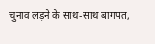चुनाव लड़ने के साथ-साथ बागपत,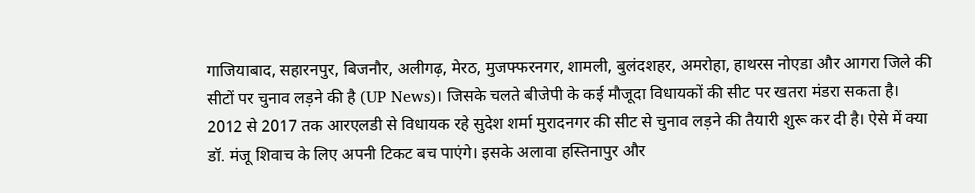गाजियाबाद, सहारनपुर, बिजनौर, अलीगढ़, मेरठ, मुजफ्फरनगर, शामली, बुलंदशहर, अमरोहा, हाथरस नोएडा और आगरा जिले की सीटों पर चुनाव लड़ने की है (UP News)। जिसके चलते बीजेपी के कई मौजूदा विधायकों की सीट पर खतरा मंडरा सकता है।
2012 से 2017 तक आरएलडी से विधायक रहे सुदेश शर्मा मुरादनगर की सीट से चुनाव लड़ने की तैयारी शुरू कर दी है। ऐसे में क्या डॉ. मंजू शिवाच के लिए अपनी टिकट बच पाएंगे। इसके अलावा हस्तिनापुर और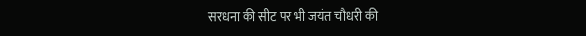सरधना की सीट पर भी जयंत चौधरी की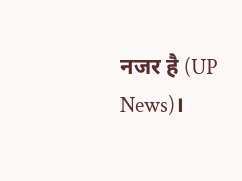नजर है (UP News)।